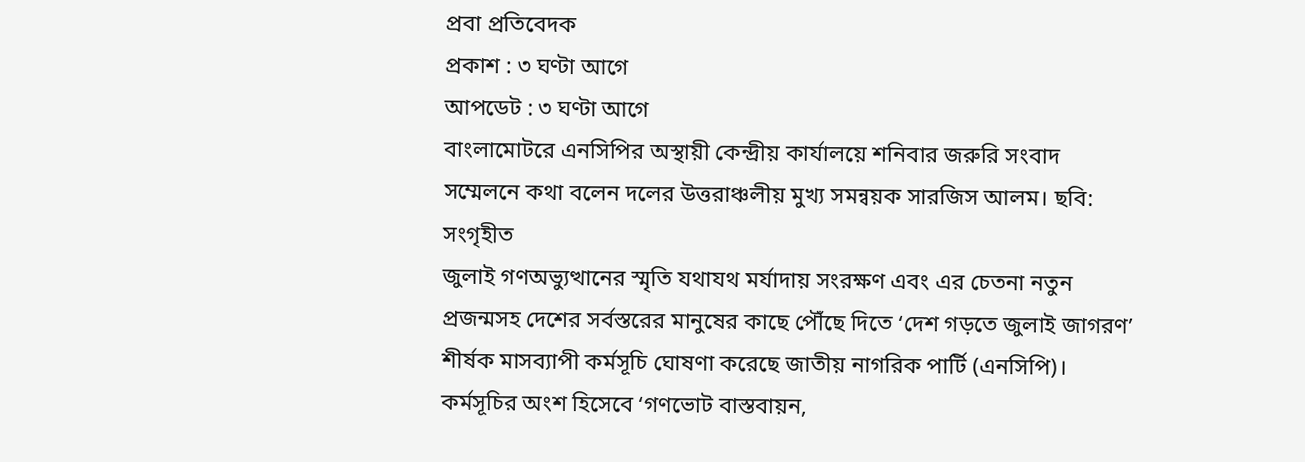প্রবা প্রতিবেদক
প্রকাশ : ৩ ঘণ্টা আগে
আপডেট : ৩ ঘণ্টা আগে
বাংলামোটরে এনসিপির অস্থায়ী কেন্দ্রীয় কার্যালয়ে শনিবার জরুরি সংবাদ সম্মেলনে কথা বলেন দলের উত্তরাঞ্চলীয় মুখ্য সমন্বয়ক সারজিস আলম। ছবি: সংগৃহীত
জুলাই গণঅভ্যুত্থানের স্মৃতি যথাযথ মর্যাদায় সংরক্ষণ এবং এর চেতনা নতুন প্রজন্মসহ দেশের সর্বস্তরের মানুষের কাছে পৌঁছে দিতে ‘দেশ গড়তে জুলাই জাগরণ’ শীর্ষক মাসব্যাপী কর্মসূচি ঘোষণা করেছে জাতীয় নাগরিক পার্টি (এনসিপি)।
কর্মসূচির অংশ হিসেবে ‘গণভোট বাস্তবায়ন,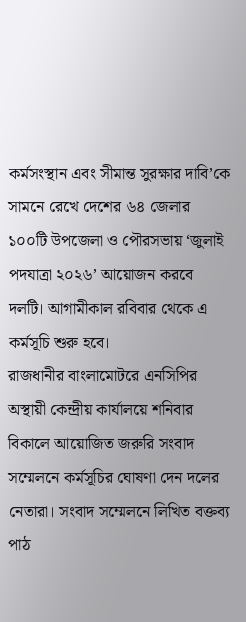কর্মসংস্থান এবং সীমান্ত সুরক্ষার দাবি’কে সামনে রেখে দেশের ৬৪ জেলার ১০০টি উপজেলা ও পৌরসভায় ‘জুলাই পদযাত্রা ২০২৬’ আয়োজন করবে দলটি। আগামীকাল রবিবার থেকে এ কর্মসূচি শুরু হবে।
রাজধানীর বাংলামোটরে এনসিপির অস্থায়ী কেন্দ্রীয় কার্যালয়ে শনিবার বিকালে আয়োজিত জরুরি সংবাদ সম্মেলনে কর্মসূচির ঘোষণা দেন দলের নেতারা। সংবাদ সম্মেলনে লিখিত বক্তব্য পাঠ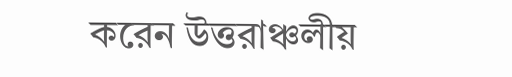করেন উত্তরাঞ্চলীয়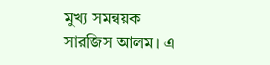মুখ্য সমন্বয়ক সারজিস আলম। এ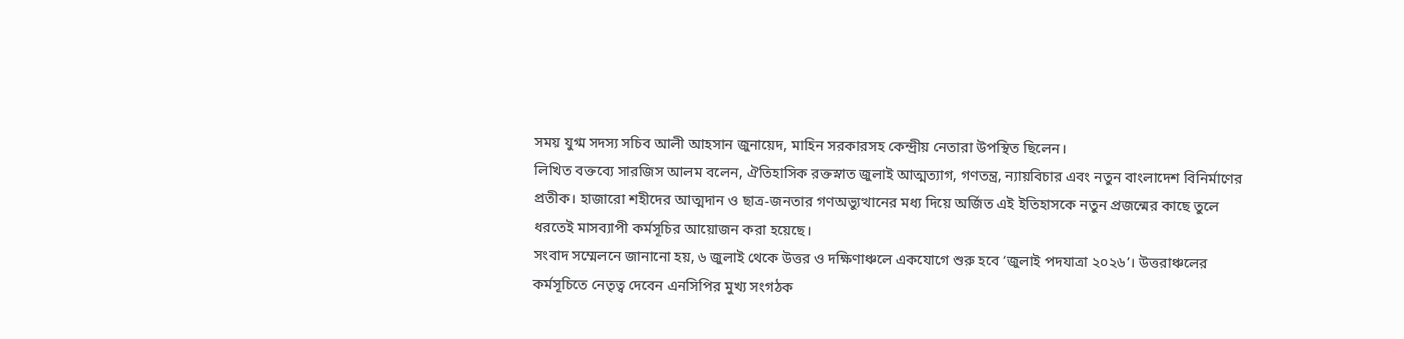সময় যুগ্ম সদস্য সচিব আলী আহসান জুনায়েদ, মাহিন সরকারসহ কেন্দ্রীয় নেতারা উপস্থিত ছিলেন।
লিখিত বক্তব্যে সারজিস আলম বলেন, ঐতিহাসিক রক্তস্নাত জুলাই আত্মত্যাগ, গণতন্ত্র, ন্যায়বিচার এবং নতুন বাংলাদেশ বিনির্মাণের প্রতীক। হাজারো শহীদের আত্মদান ও ছাত্র-জনতার গণঅভ্যুত্থানের মধ্য দিয়ে অর্জিত এই ইতিহাসকে নতুন প্রজন্মের কাছে তুলে ধরতেই মাসব্যাপী কর্মসূচির আয়োজন করা হয়েছে।
সংবাদ সম্মেলনে জানানো হয়, ৬ জুলাই থেকে উত্তর ও দক্ষিণাঞ্চলে একযোগে শুরু হবে ‘জুলাই পদযাত্রা ২০২৬’। উত্তরাঞ্চলের কর্মসূচিতে নেতৃত্ব দেবেন এনসিপির মুখ্য সংগঠক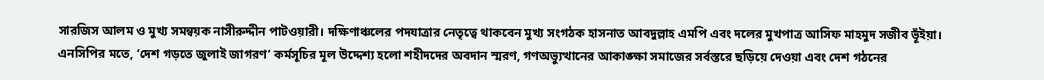সারজিস আলম ও মুখ্য সমন্বয়ক নাসীরুদ্দীন পাটওয়ারী। দক্ষিণাঞ্চলের পদযাত্রার নেতৃত্বে থাকবেন মুখ্য সংগঠক হাসনাত আবদুল্লাহ এমপি এবং দলের মুখপাত্র আসিফ মাহমুদ সজীব ভূঁইয়া।
এনসিপির মতে, ‘দেশ গড়তে জুলাই জাগরণ’ কর্মসূচির মূল উদ্দেশ্য হলো শহীদদের অবদান স্মরণ, গণঅভ্যুত্থানের আকাঙ্ক্ষা সমাজের সর্বস্তরে ছড়িয়ে দেওয়া এবং দেশ গঠনের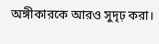অঙ্গীকারকে আরও সুদৃঢ় করা।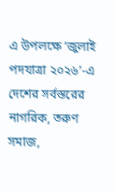এ উপলক্ষে ‘জুলাই পদযাত্রা ২০২৬’-এ দেশের সর্বস্তরের নাগরিক, তরুণ সমাজ,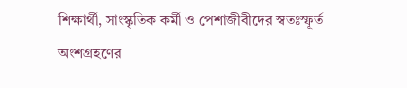শিক্ষার্থী, সাংস্কৃতিক কর্মী ও পেশাজীবীদের স্বতঃস্ফূর্ত অংশগ্রহণের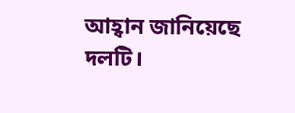আহ্বান জানিয়েছে দলটি।